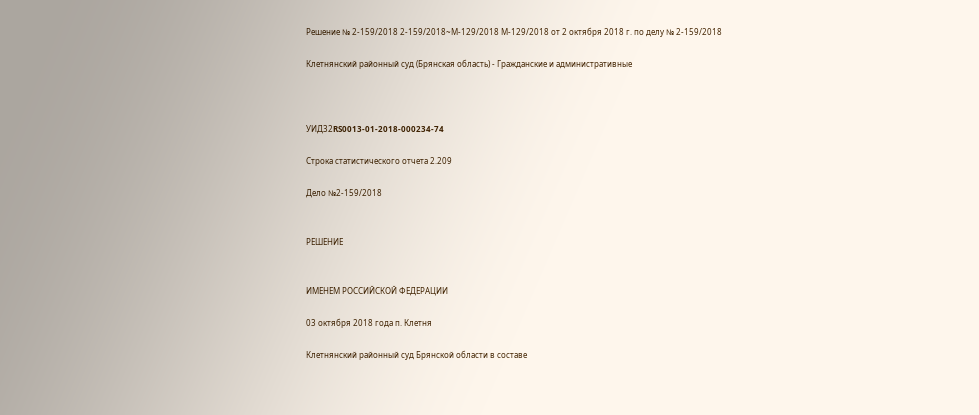Решение № 2-159/2018 2-159/2018~М-129/2018 М-129/2018 от 2 октября 2018 г. по делу № 2-159/2018

Клетнянский районный суд (Брянская область) - Гражданские и административные



УИД32RS0013-01-2018-000234-74

Строка статистического отчета 2.209

Дело №2-159/2018


РЕШЕНИЕ


ИМЕНЕМ РОССИЙСКОЙ ФЕДЕРАЦИИ

03 октября 2018 года п. Клетня

Клетнянский районный суд Брянской области в составе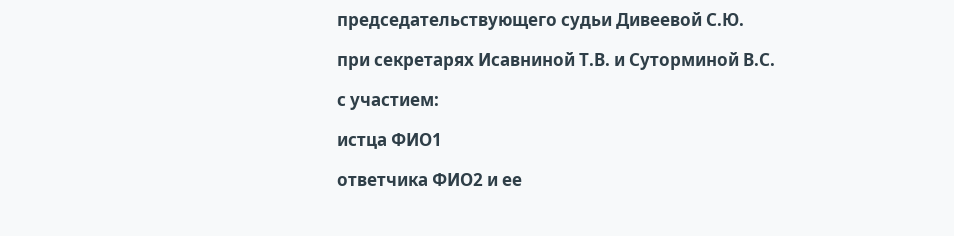председательствующего судьи Дивеевой С.Ю.

при секретарях Исавниной Т.В. и Суторминой В.С.

с участием:

истца ФИО1

ответчика ФИО2 и ее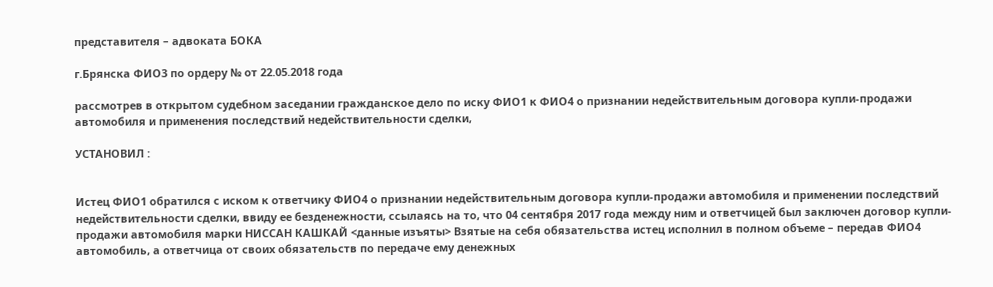представителя – адвоката БОКА

г.Брянска ФИО3 по ордеру № от 22.05.2018 года

рассмотрев в открытом судебном заседании гражданское дело по иску ФИО1 к ФИО4 о признании недействительным договора купли-продажи автомобиля и применения последствий недействительности сделки,

УСТАНОВИЛ :


Истец ФИО1 обратился с иском к ответчику ФИО4 о признании недействительным договора купли-продажи автомобиля и применении последствий недействительности сделки, ввиду ее безденежности, ссылаясь на то, что 04 сентября 2017 года между ним и ответчицей был заключен договор купли-продажи автомобиля марки НИССАН КАШКАЙ <данные изъяты> Взятые на себя обязательства истец исполнил в полном объеме – передав ФИО4 автомобиль, а ответчица от своих обязательств по передаче ему денежных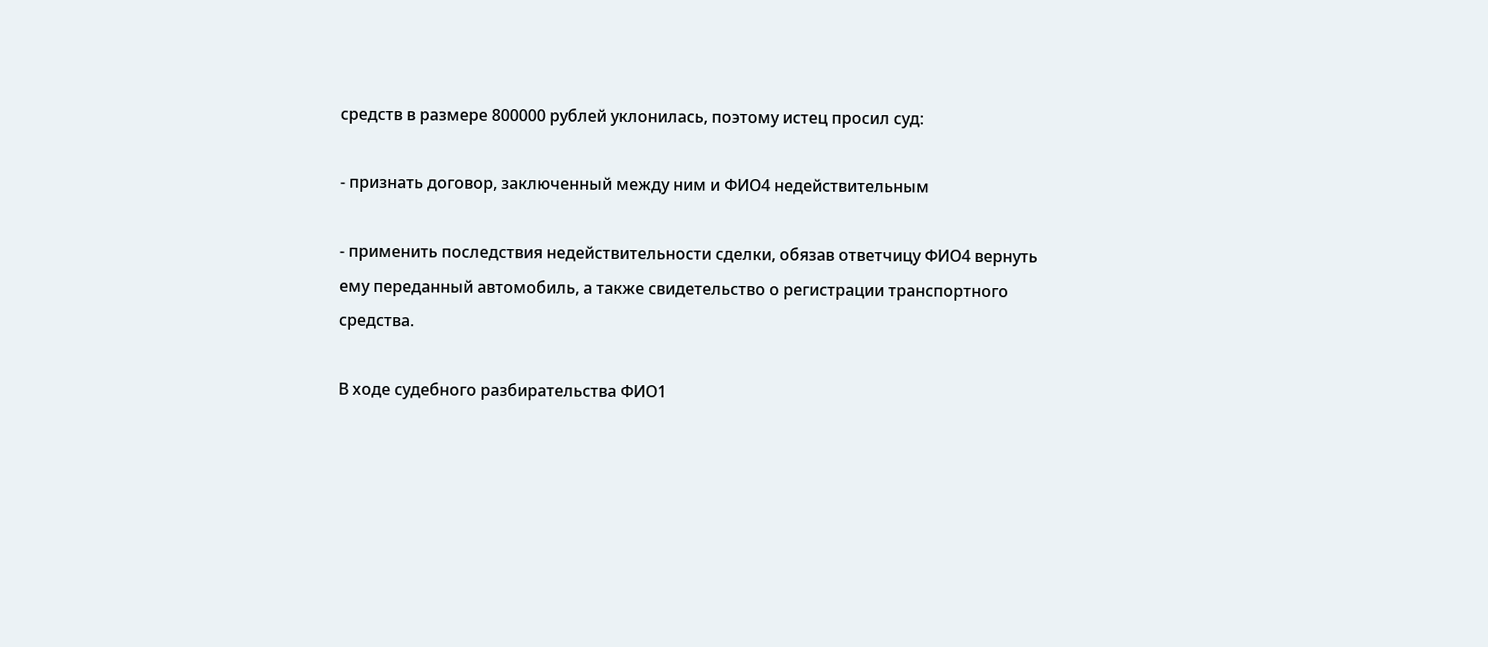средств в размере 800000 рублей уклонилась, поэтому истец просил суд:

- признать договор, заключенный между ним и ФИО4 недействительным

- применить последствия недействительности сделки, обязав ответчицу ФИО4 вернуть ему переданный автомобиль, а также свидетельство о регистрации транспортного средства.

В ходе судебного разбирательства ФИО1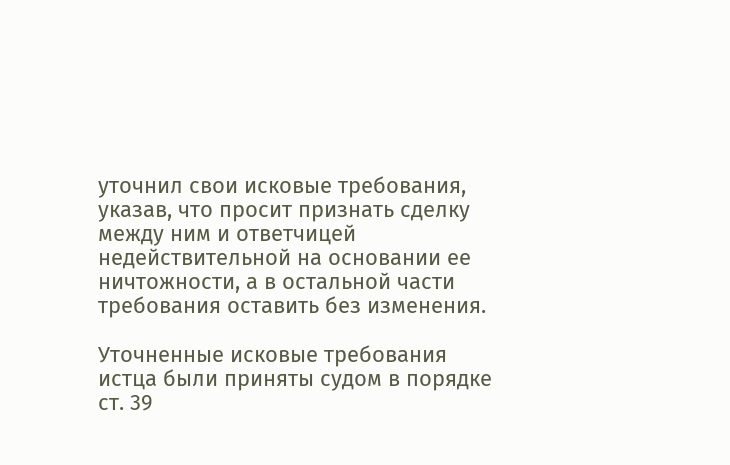уточнил свои исковые требования, указав, что просит признать сделку между ним и ответчицей недействительной на основании ее ничтожности, а в остальной части требования оставить без изменения.

Уточненные исковые требования истца были приняты судом в порядке ст. 39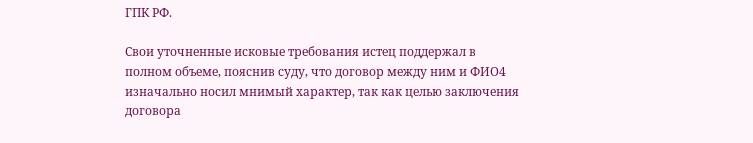ГПК РФ.

Свои уточненные исковые требования истец поддержал в полном объеме, пояснив суду, что договор между ним и ФИО4 изначально носил мнимый характер, так как целью заключения договора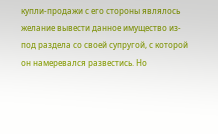купли-продажи с его стороны являлось желание вывести данное имущество из-под раздела со своей супругой, с которой он намеревался развестись. Но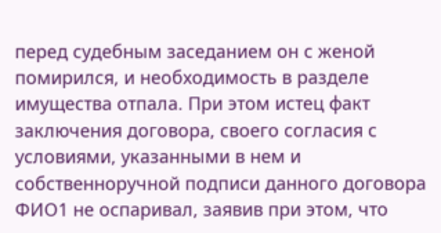перед судебным заседанием он с женой помирился, и необходимость в разделе имущества отпала. При этом истец факт заключения договора, своего согласия с условиями, указанными в нем и собственноручной подписи данного договора ФИО1 не оспаривал, заявив при этом, что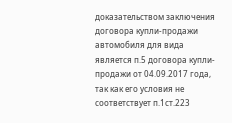доказательством заключения договора купли-продажи автомобиля для вида является п.5 договора купли-продажи от 04.09.2017 года, так как его условия не соответствует п.1ст.223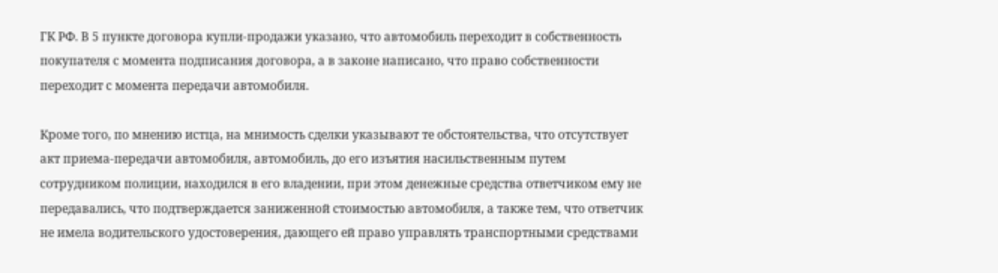ГК РФ. В 5 пункте договора купли-продажи указано, что автомобиль переходит в собственность покупателя с момента подписания договора, а в законе написано, что право собственности переходит с момента передачи автомобиля.

Кроме того, по мнению истца, на мнимость сделки указывают те обстоятельства, что отсутствует акт приема-передачи автомобиля, автомобиль, до его изъятия насильственным путем сотрудником полиции, находился в его владении, при этом денежные средства ответчиком ему не передавались, что подтверждается заниженной стоимостью автомобиля, а также тем, что ответчик не имела водительского удостоверения, дающего ей право управлять транспортными средствами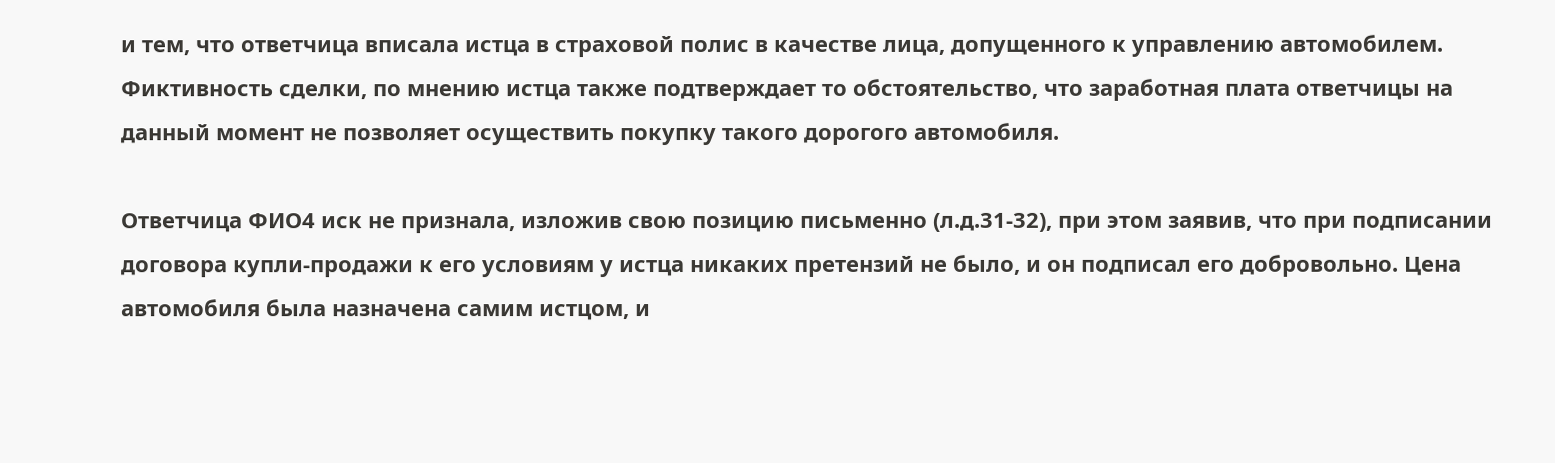и тем, что ответчица вписала истца в страховой полис в качестве лица, допущенного к управлению автомобилем. Фиктивность сделки, по мнению истца также подтверждает то обстоятельство, что заработная плата ответчицы на данный момент не позволяет осуществить покупку такого дорогого автомобиля.

Ответчица ФИО4 иск не признала, изложив свою позицию письменно (л.д.31-32), при этом заявив, что при подписании договора купли-продажи к его условиям у истца никаких претензий не было, и он подписал его добровольно. Цена автомобиля была назначена самим истцом, и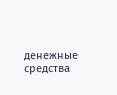денежные средства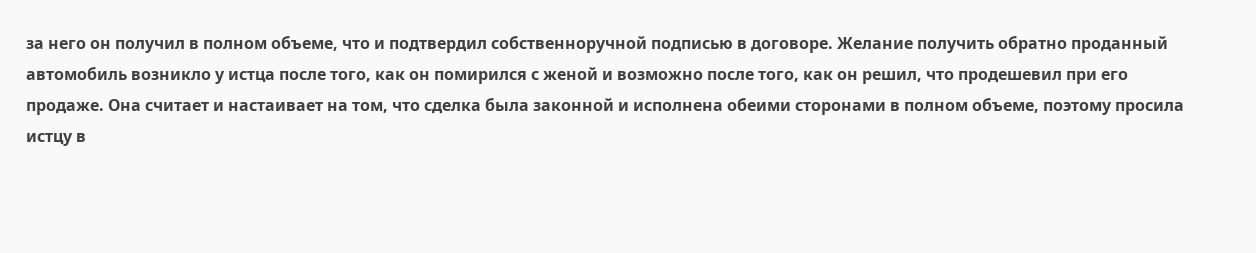за него он получил в полном объеме, что и подтвердил собственноручной подписью в договоре. Желание получить обратно проданный автомобиль возникло у истца после того, как он помирился с женой и возможно после того, как он решил, что продешевил при его продаже. Она считает и настаивает на том, что сделка была законной и исполнена обеими сторонами в полном объеме, поэтому просила истцу в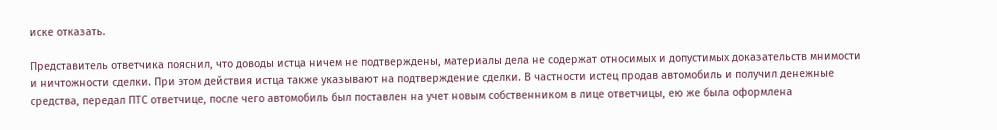иске отказать.

Представитель ответчика пояснил, что доводы истца ничем не подтверждены, материалы дела не содержат относимых и допустимых доказательств мнимости и ничтожности сделки. При этом действия истца также указывают на подтверждение сделки. В частности истец продав автомобиль и получил денежные средства, передал ПТС ответчице, после чего автомобиль был поставлен на учет новым собственником в лице ответчицы, ею же была оформлена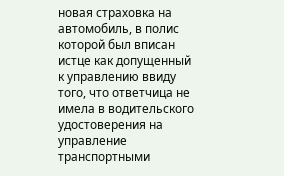новая страховка на автомобиль, в полис которой был вписан истце как допущенный к управлению ввиду того, что ответчица не имела в водительского удостоверения на управление транспортными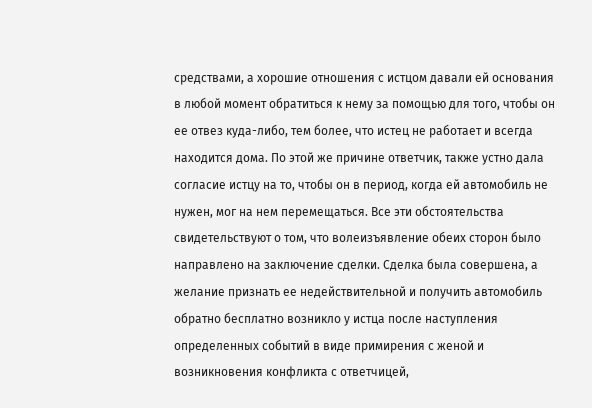средствами, а хорошие отношения с истцом давали ей основания в любой момент обратиться к нему за помощью для того, чтобы он ее отвез куда-либо, тем более, что истец не работает и всегда находится дома. По этой же причине ответчик, также устно дала согласие истцу на то, чтобы он в период, когда ей автомобиль не нужен, мог на нем перемещаться. Все эти обстоятельства свидетельствуют о том, что волеизъявление обеих сторон было направлено на заключение сделки. Сделка была совершена, а желание признать ее недействительной и получить автомобиль обратно бесплатно возникло у истца после наступления определенных событий в виде примирения с женой и возникновения конфликта с ответчицей,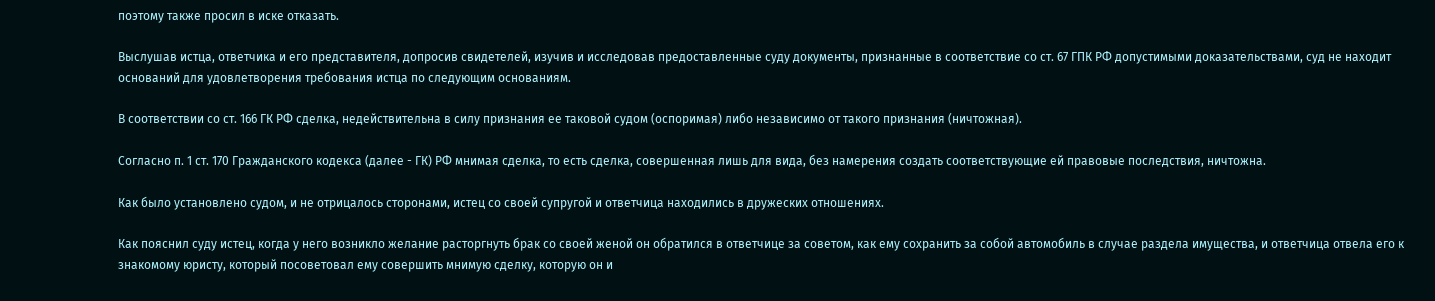поэтому также просил в иске отказать.

Выслушав истца, ответчика и его представителя, допросив свидетелей, изучив и исследовав предоставленные суду документы, признанные в соответствие со ст. 67 ГПК РФ допустимыми доказательствами, суд не находит оснований для удовлетворения требования истца по следующим основаниям.

В соответствии со ст. 166 ГК РФ сделка, недействительна в силу признания ее таковой судом (оспоримая) либо независимо от такого признания (ничтожная).

Согласно п. 1 ст. 170 Гражданского кодекса (далее - ГК) РФ мнимая сделка, то есть сделка, совершенная лишь для вида, без намерения создать соответствующие ей правовые последствия, ничтожна.

Как было установлено судом, и не отрицалось сторонами, истец со своей супругой и ответчица находились в дружеских отношениях.

Как пояснил суду истец, когда у него возникло желание расторгнуть брак со своей женой он обратился в ответчице за советом, как ему сохранить за собой автомобиль в случае раздела имущества, и ответчица отвела его к знакомому юристу, который посоветовал ему совершить мнимую сделку, которую он и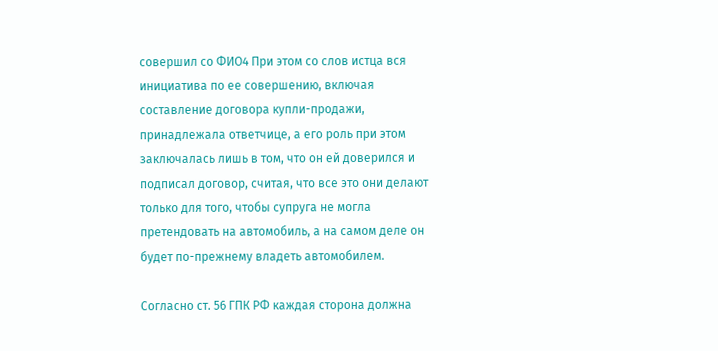совершил со ФИО4 При этом со слов истца вся инициатива по ее совершению, включая составление договора купли-продажи, принадлежала ответчице, а его роль при этом заключалась лишь в том, что он ей доверился и подписал договор, считая, что все это они делают только для того, чтобы супруга не могла претендовать на автомобиль, а на самом деле он будет по-прежнему владеть автомобилем.

Согласно ст. 56 ГПК РФ каждая сторона должна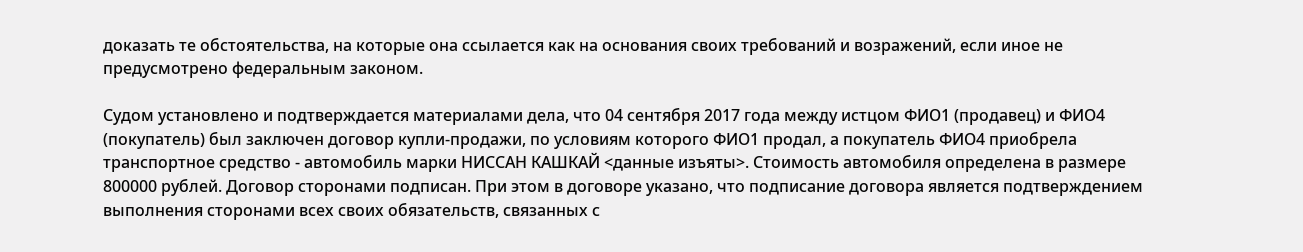доказать те обстоятельства, на которые она ссылается как на основания своих требований и возражений, если иное не предусмотрено федеральным законом.

Судом установлено и подтверждается материалами дела, что 04 сентября 2017 года между истцом ФИО1 (продавец) и ФИО4 (покупатель) был заключен договор купли-продажи, по условиям которого ФИО1 продал, а покупатель ФИО4 приобрела транспортное средство - автомобиль марки НИССАН КАШКАЙ <данные изъяты>. Стоимость автомобиля определена в размере 800000 рублей. Договор сторонами подписан. При этом в договоре указано, что подписание договора является подтверждением выполнения сторонами всех своих обязательств, связанных с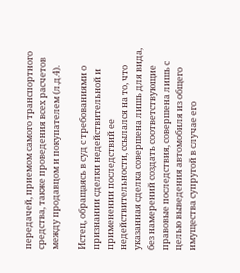передачей, приемом самого транспортного средства, также проведения всех расчетов между продавцом и покупателем (л.д.4).

Истец, обращаясь в суд с требованиями о признании сделки недействительной и применении последствий ее недействительности, ссылался на то, что указанная сделка совершена лишь для вида, без намерений создать соответствующие правовые последствия, совершена лишь с целью выведения автомобиля из общего имущества супругой в случае его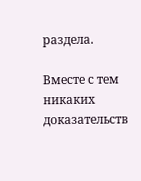раздела.

Вместе с тем никаких доказательств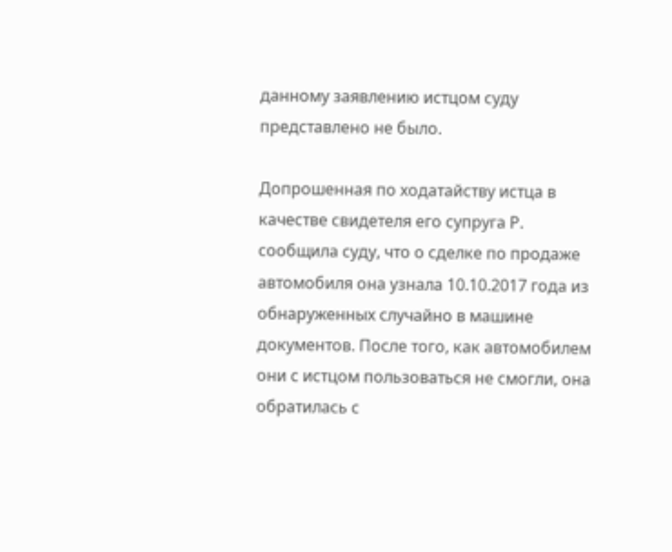данному заявлению истцом суду представлено не было.

Допрошенная по ходатайству истца в качестве свидетеля его супруга Р. сообщила суду, что о сделке по продаже автомобиля она узнала 10.10.2017 года из обнаруженных случайно в машине документов. После того, как автомобилем они с истцом пользоваться не смогли, она обратилась с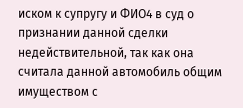иском к супругу и ФИО4 в суд о признании данной сделки недействительной, так как она считала данной автомобиль общим имуществом с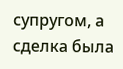супругом, а сделка была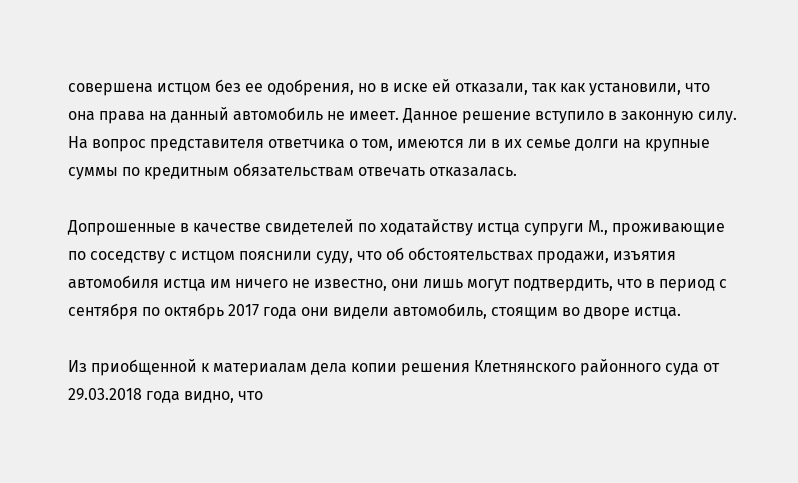совершена истцом без ее одобрения, но в иске ей отказали, так как установили, что она права на данный автомобиль не имеет. Данное решение вступило в законную силу. На вопрос представителя ответчика о том, имеются ли в их семье долги на крупные суммы по кредитным обязательствам отвечать отказалась.

Допрошенные в качестве свидетелей по ходатайству истца супруги М., проживающие по соседству с истцом пояснили суду, что об обстоятельствах продажи, изъятия автомобиля истца им ничего не известно, они лишь могут подтвердить, что в период с сентября по октябрь 2017 года они видели автомобиль, стоящим во дворе истца.

Из приобщенной к материалам дела копии решения Клетнянского районного суда от 29.03.2018 года видно, что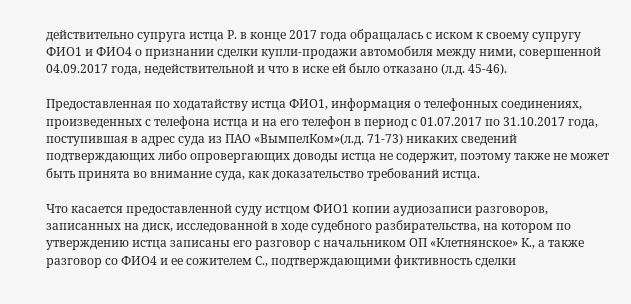действительно супруга истца Р. в конце 2017 года обращалась с иском к своему супругу ФИО1 и ФИО4 о признании сделки купли-продажи автомобиля между ними, совершенной 04.09.2017 года, недействительной и что в иске ей было отказано (л.д. 45-46).

Предоставленная по ходатайству истца ФИО1, информация о телефонных соединениях, произведенных с телефона истца и на его телефон в период с 01.07.2017 по 31.10.2017 года, поступившая в адрес суда из ПАО «ВымпелКом»(л.д. 71-73) никаких сведений подтверждающих либо опровергающих доводы истца не содержит, поэтому также не может быть принята во внимание суда, как доказательство требований истца.

Что касается предоставленной суду истцом ФИО1 копии аудиозаписи разговоров, записанных на диск, исследованной в ходе судебного разбирательства, на котором по утверждению истца записаны его разговор с начальником ОП «Клетнянское» К., а также разговор со ФИО4 и ее сожителем С., подтверждающими фиктивность сделки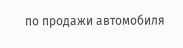по продажи автомобиля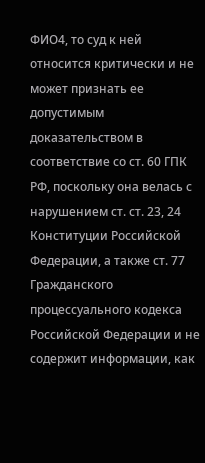ФИО4, то суд к ней относится критически и не может признать ее допустимым доказательством в соответствие со ст. 60 ГПК РФ, поскольку она велась с нарушением ст. ст. 23, 24 Конституции Российской Федерации, а также ст. 77 Гражданского процессуального кодекса Российской Федерации и не содержит информации, как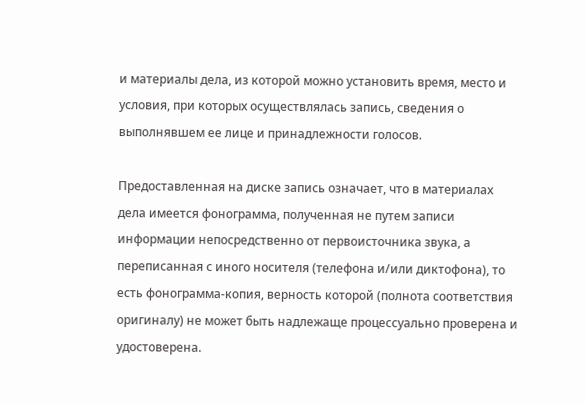и материалы дела, из которой можно установить время, место и условия, при которых осуществлялась запись, сведения о выполнявшем ее лице и принадлежности голосов.

Предоставленная на диске запись означает, что в материалах дела имеется фонограмма, полученная не путем записи информации непосредственно от первоисточника звука, а переписанная с иного носителя (телефона и/или диктофона), то есть фонограмма-копия, верность которой (полнота соответствия оригиналу) не может быть надлежаще процессуально проверена и удостоверена.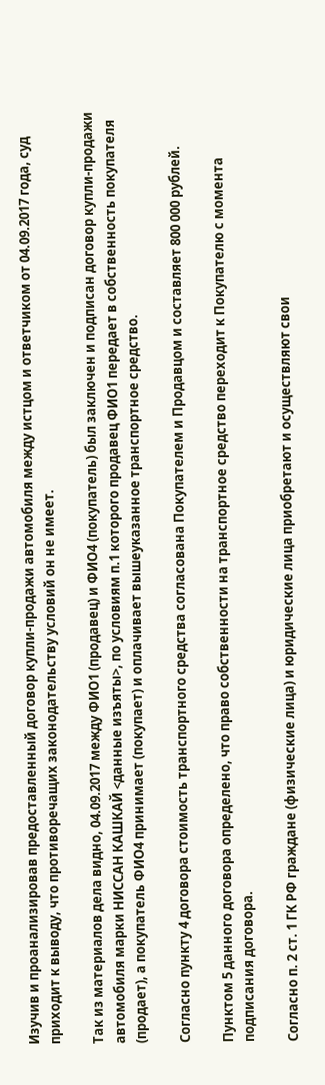Изучив и проанализировав предоставленный договор купли-продажи автомобиля между истцом и ответчиком от 04.09.2017 года, суд приходит к выводу, что противоречащих законодательству условий он не имеет.

Так из материалов дела видно, 04.09.2017 между ФИО1 (продавец) и ФИО4 (покупатель) был заключен и подписан договор купли-продажи автомобиля марки НИССАН КАШКАЙ <данные изъяты>, по условиям п.1 которого продавец ФИО1 передает в собственность покупателя (продает), а покупатель ФИО4 принимает (покупает) и оплачивает вышеуказанное транспортное средство.

Согласно пункту 4 договора стоимость транспортного средства согласована Покупателем и Продавцом и составляет 800 000 рублей.

Пунктом 5 данного договора определено, что право собственности на транспортное средство переходит к Покупателю с момента подписания договора.

Согласно п. 2 ст. 1 ГК РФ граждане (физические лица) и юридические лица приобретают и осуществляют свои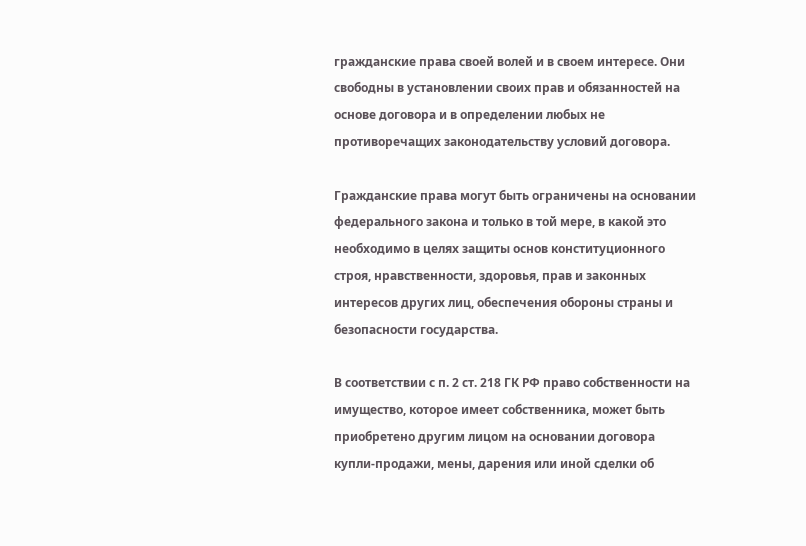гражданские права своей волей и в своем интересе. Они свободны в установлении своих прав и обязанностей на основе договора и в определении любых не противоречащих законодательству условий договора.

Гражданские права могут быть ограничены на основании федерального закона и только в той мере, в какой это необходимо в целях защиты основ конституционного строя, нравственности, здоровья, прав и законных интересов других лиц, обеспечения обороны страны и безопасности государства.

В соответствии с п. 2 ст. 218 ГК РФ право собственности на имущество, которое имеет собственника, может быть приобретено другим лицом на основании договора купли-продажи, мены, дарения или иной сделки об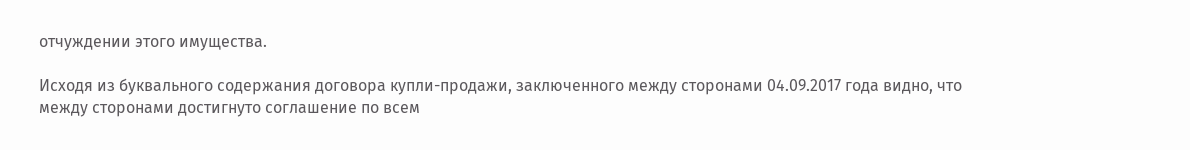отчуждении этого имущества.

Исходя из буквального содержания договора купли-продажи, заключенного между сторонами 04.09.2017 года видно, что между сторонами достигнуто соглашение по всем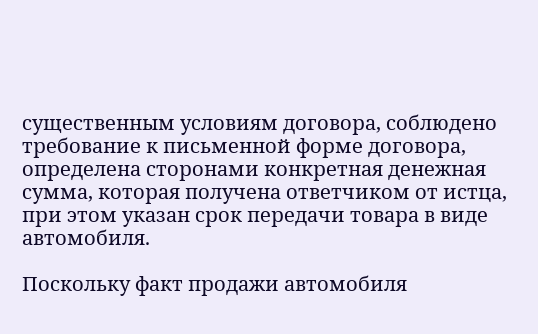существенным условиям договора, соблюдено требование к письменной форме договора, определена сторонами конкретная денежная сумма, которая получена ответчиком от истца, при этом указан срок передачи товара в виде автомобиля.

Поскольку факт продажи автомобиля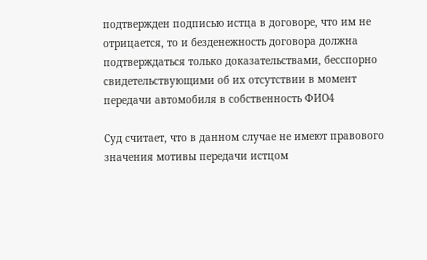подтвержден подписью истца в договоре, что им не отрицается, то и безденежность договора должна подтверждаться только доказательствами, бесспорно свидетельствующими об их отсутствии в момент передачи автомобиля в собственность ФИО4

Суд считает, что в данном случае не имеют правового значения мотивы передачи истцом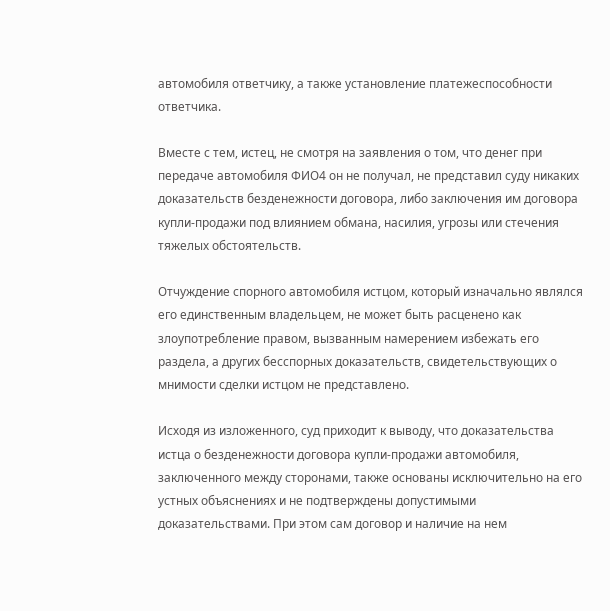автомобиля ответчику, а также установление платежеспособности ответчика.

Вместе с тем, истец, не смотря на заявления о том, что денег при передаче автомобиля ФИО4 он не получал, не представил суду никаких доказательств безденежности договора, либо заключения им договора купли-продажи под влиянием обмана, насилия, угрозы или стечения тяжелых обстоятельств.

Отчуждение спорного автомобиля истцом, который изначально являлся его единственным владельцем, не может быть расценено как злоупотребление правом, вызванным намерением избежать его раздела, а других бесспорных доказательств, свидетельствующих о мнимости сделки истцом не представлено.

Исходя из изложенного, суд приходит к выводу, что доказательства истца о безденежности договора купли-продажи автомобиля, заключенного между сторонами, также основаны исключительно на его устных объяснениях и не подтверждены допустимыми доказательствами. При этом сам договор и наличие на нем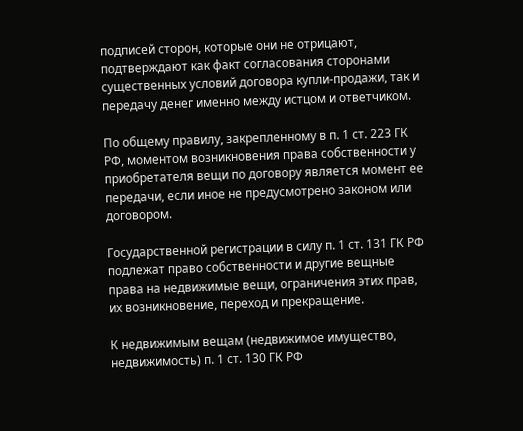подписей сторон, которые они не отрицают, подтверждают как факт согласования сторонами существенных условий договора купли-продажи, так и передачу денег именно между истцом и ответчиком.

По общему правилу, закрепленному в п. 1 ст. 223 ГК РФ, моментом возникновения права собственности у приобретателя вещи по договору является момент ее передачи, если иное не предусмотрено законом или договором.

Государственной регистрации в силу п. 1 ст. 131 ГК РФ подлежат право собственности и другие вещные права на недвижимые вещи, ограничения этих прав, их возникновение, переход и прекращение.

К недвижимым вещам (недвижимое имущество, недвижимость) п. 1 ст. 130 ГК РФ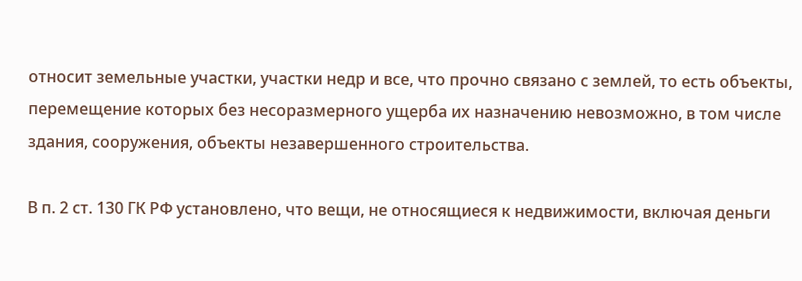относит земельные участки, участки недр и все, что прочно связано с землей, то есть объекты, перемещение которых без несоразмерного ущерба их назначению невозможно, в том числе здания, сооружения, объекты незавершенного строительства.

В п. 2 ст. 130 ГК РФ установлено, что вещи, не относящиеся к недвижимости, включая деньги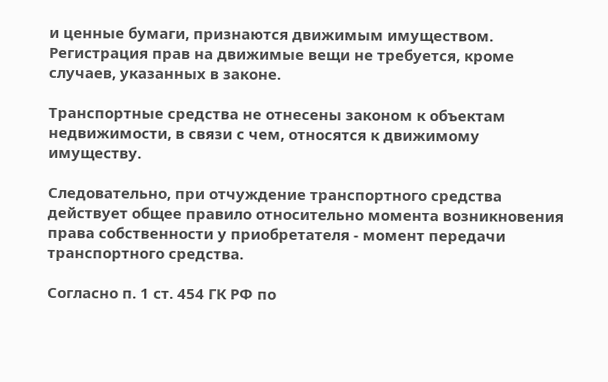и ценные бумаги, признаются движимым имуществом. Регистрация прав на движимые вещи не требуется, кроме случаев, указанных в законе.

Транспортные средства не отнесены законом к объектам недвижимости, в связи с чем, относятся к движимому имуществу.

Следовательно, при отчуждение транспортного средства действует общее правило относительно момента возникновения права собственности у приобретателя - момент передачи транспортного средства.

Согласно п. 1 ст. 454 ГК РФ по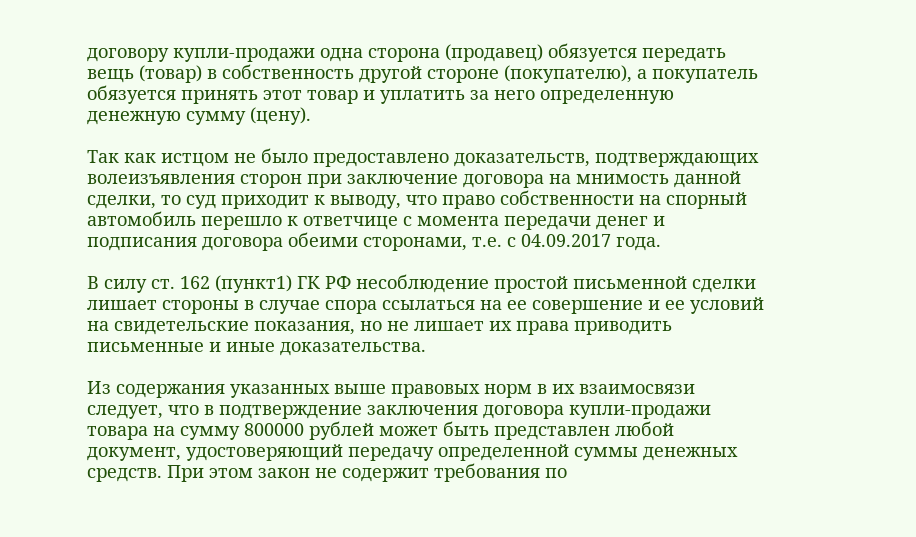договору купли-продажи одна сторона (продавец) обязуется передать вещь (товар) в собственность другой стороне (покупателю), а покупатель обязуется принять этот товар и уплатить за него определенную денежную сумму (цену).

Так как истцом не было предоставлено доказательств, подтверждающих волеизъявления сторон при заключение договора на мнимость данной сделки, то суд приходит к выводу, что право собственности на спорный автомобиль перешло к ответчице с момента передачи денег и подписания договора обеими сторонами, т.е. с 04.09.2017 года.

В силу ст. 162 (пункт1) ГК РФ несоблюдение простой письменной сделки лишает стороны в случае спора ссылаться на ее совершение и ее условий на свидетельские показания, но не лишает их права приводить письменные и иные доказательства.

Из содержания указанных выше правовых норм в их взаимосвязи следует, что в подтверждение заключения договора купли-продажи товара на сумму 800000 рублей может быть представлен любой документ, удостоверяющий передачу определенной суммы денежных средств. При этом закон не содержит требования по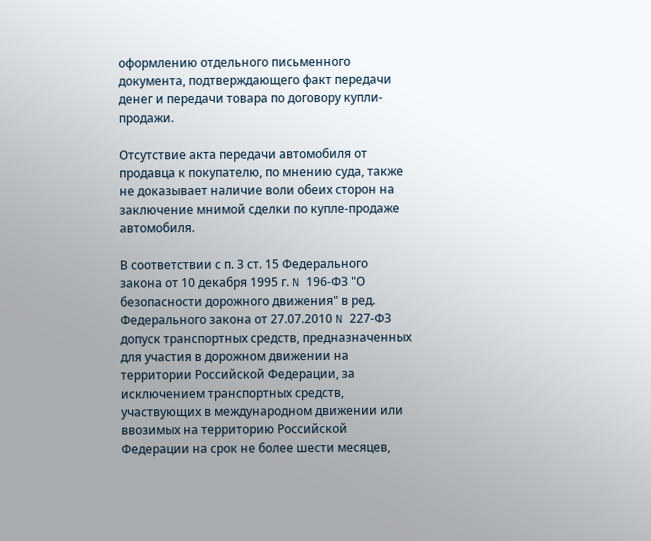оформлению отдельного письменного документа, подтверждающего факт передачи денег и передачи товара по договору купли-продажи.

Отсутствие акта передачи автомобиля от продавца к покупателю, по мнению суда, также не доказывает наличие воли обеих сторон на заключение мнимой сделки по купле-продаже автомобиля.

В соответствии с п. 3 ст. 15 Федерального закона от 10 декабря 1995 г. N 196-ФЗ "О безопасности дорожного движения" в ред. Федерального закона от 27.07.2010 N 227-ФЗ допуск транспортных средств, предназначенных для участия в дорожном движении на территории Российской Федерации, за исключением транспортных средств, участвующих в международном движении или ввозимых на территорию Российской Федерации на срок не более шести месяцев,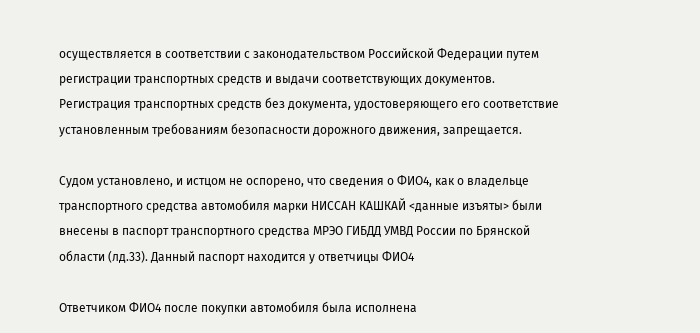осуществляется в соответствии с законодательством Российской Федерации путем регистрации транспортных средств и выдачи соответствующих документов. Регистрация транспортных средств без документа, удостоверяющего его соответствие установленным требованиям безопасности дорожного движения, запрещается.

Судом установлено, и истцом не оспорено, что сведения о ФИО4, как о владельце транспортного средства автомобиля марки НИССАН КАШКАЙ <данные изъяты> были внесены в паспорт транспортного средства МРЭО ГИБДД УМВД России по Брянской области (лд.33). Данный паспорт находится у ответчицы ФИО4

Ответчиком ФИО4 после покупки автомобиля была исполнена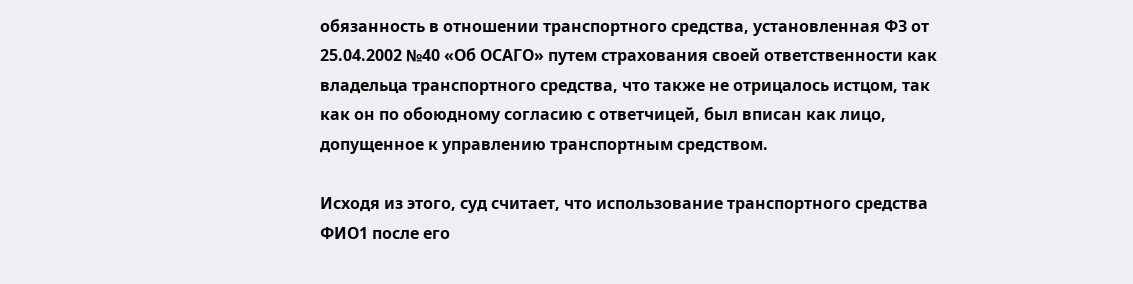обязанность в отношении транспортного средства, установленная ФЗ от 25.04.2002 №40 «Об ОСАГО» путем страхования своей ответственности как владельца транспортного средства, что также не отрицалось истцом, так как он по обоюдному согласию с ответчицей, был вписан как лицо, допущенное к управлению транспортным средством.

Исходя из этого, суд считает, что использование транспортного средства ФИО1 после его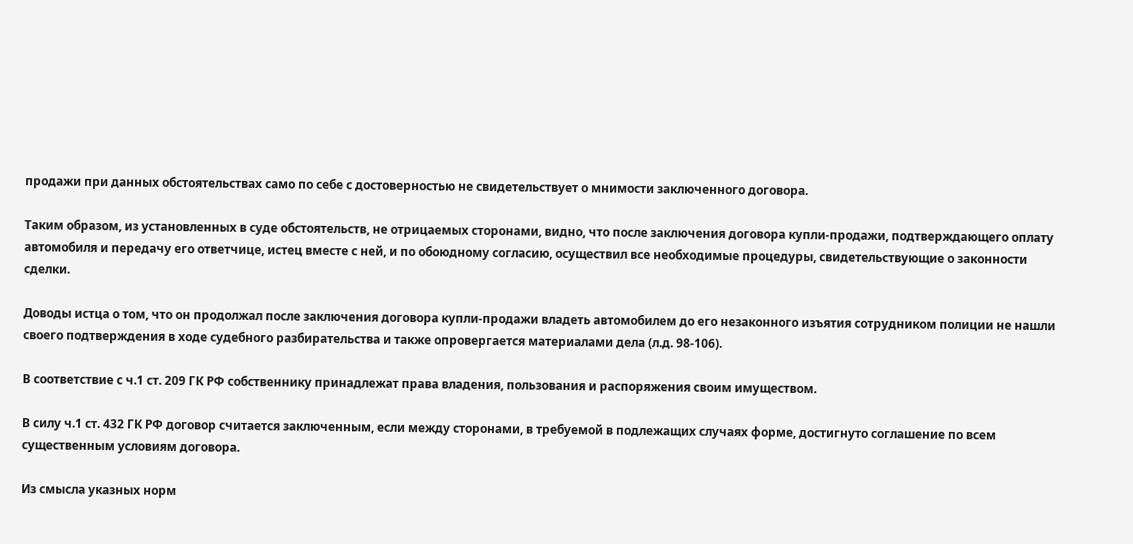продажи при данных обстоятельствах само по себе с достоверностью не свидетельствует о мнимости заключенного договора.

Таким образом, из установленных в суде обстоятельств, не отрицаемых сторонами, видно, что после заключения договора купли-продажи, подтверждающего оплату автомобиля и передачу его ответчице, истец вместе с ней, и по обоюдному согласию, осуществил все необходимые процедуры, свидетельствующие о законности сделки.

Доводы истца о том, что он продолжал после заключения договора купли-продажи владеть автомобилем до его незаконного изъятия сотрудником полиции не нашли своего подтверждения в ходе судебного разбирательства и также опровергается материалами дела (л.д. 98-106).

В соответствие с ч.1 ст. 209 ГК РФ собственнику принадлежат права владения, пользования и распоряжения своим имуществом.

В силу ч.1 ст. 432 ГК РФ договор считается заключенным, если между сторонами, в требуемой в подлежащих случаях форме, достигнуто соглашение по всем существенным условиям договора.

Из смысла указных норм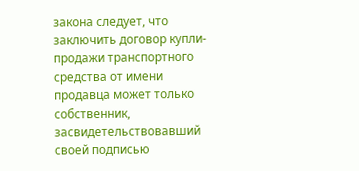закона следует, что заключить договор купли-продажи транспортного средства от имени продавца может только собственник, засвидетельствовавший своей подписью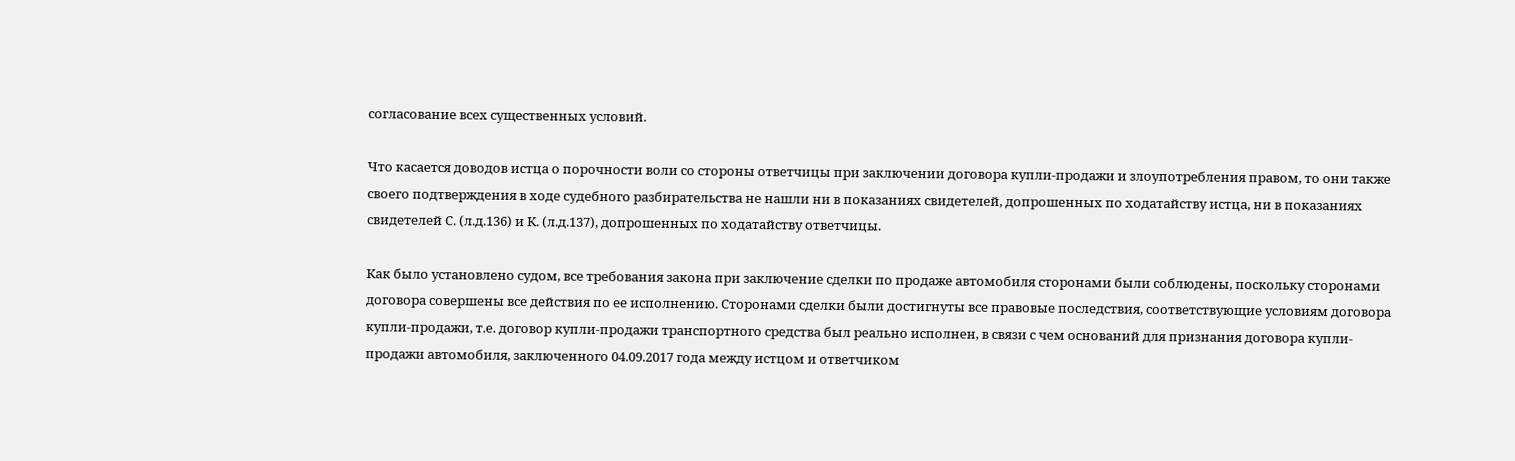согласование всех существенных условий.

Что касается доводов истца о порочности воли со стороны ответчицы при заключении договора купли-продажи и злоупотребления правом, то они также своего подтверждения в ходе судебного разбирательства не нашли ни в показаниях свидетелей, допрошенных по ходатайству истца, ни в показаниях свидетелей С. (л.д.136) и К. (л.д.137), допрошенных по ходатайству ответчицы.

Как было установлено судом, все требования закона при заключение сделки по продаже автомобиля сторонами были соблюдены, поскольку сторонами договора совершены все действия по ее исполнению. Сторонами сделки были достигнуты все правовые последствия, соответствующие условиям договора купли-продажи, т.е. договор купли-продажи транспортного средства был реально исполнен, в связи с чем оснований для признания договора купли-продажи автомобиля, заключенного 04.09.2017 года между истцом и ответчиком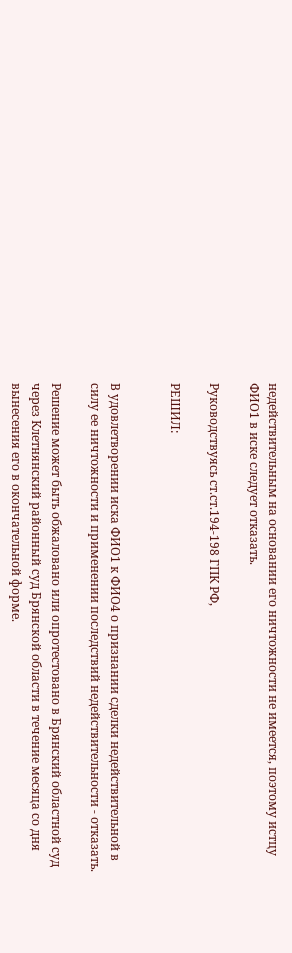недействительным на основании его ничтожности не имеется, поэтому истцу ФИО1 в иске следует отказать.

Руководствуясь ст.ст.194-198 ГПК РФ,

РЕШИЛ:


В удовлетворении иска ФИО1 к ФИО4 о признании сделки недействительной в силу ее ничтожности и применении последствий недействительности - отказать.

Решение может быть обжаловано или опротестовано в Брянский областной суд через Клетнянский районный суд Брянской области в течение месяца со дня вынесения его в окончательной форме.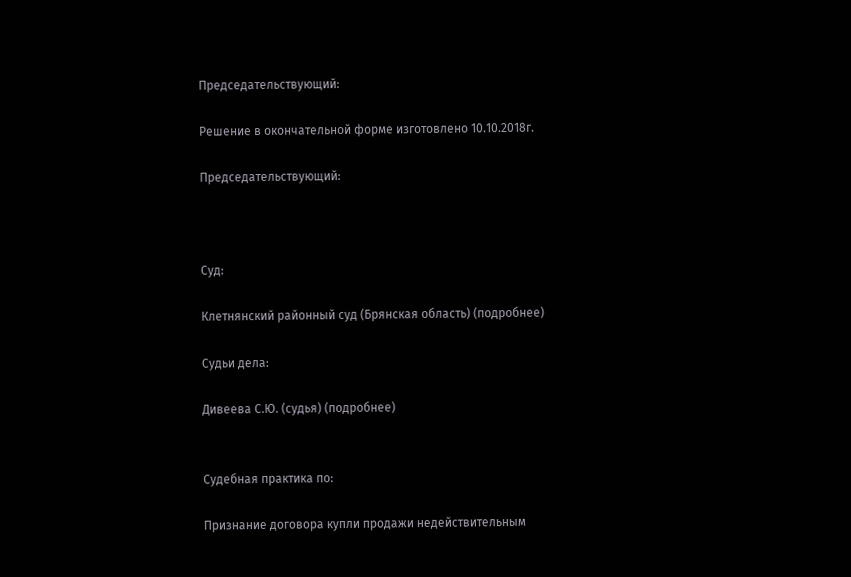Председательствующий:

Решение в окончательной форме изготовлено 10.10.2018г.

Председательствующий:



Суд:

Клетнянский районный суд (Брянская область) (подробнее)

Судьи дела:

Дивеева С.Ю. (судья) (подробнее)


Судебная практика по:

Признание договора купли продажи недействительным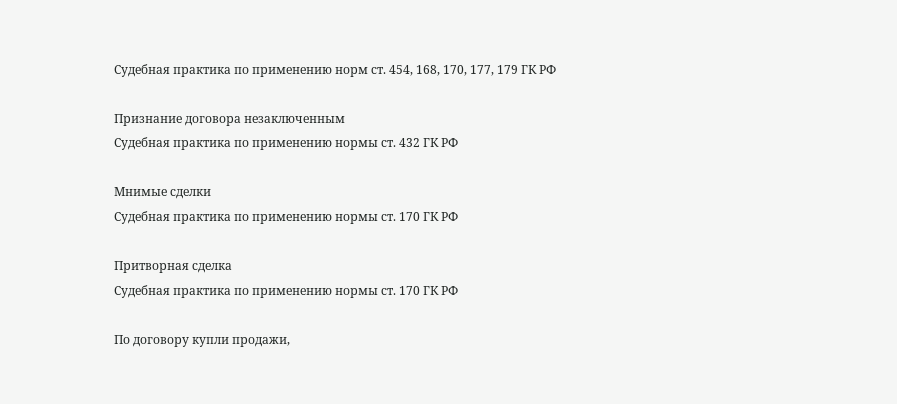Судебная практика по применению норм ст. 454, 168, 170, 177, 179 ГК РФ

Признание договора незаключенным
Судебная практика по применению нормы ст. 432 ГК РФ

Мнимые сделки
Судебная практика по применению нормы ст. 170 ГК РФ

Притворная сделка
Судебная практика по применению нормы ст. 170 ГК РФ

По договору купли продажи,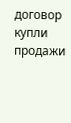договор купли продажи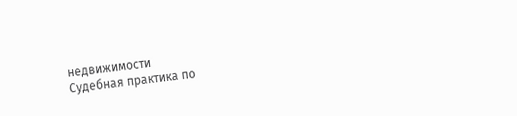недвижимости
Судебная практика по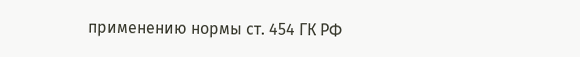применению нормы ст. 454 ГК РФ